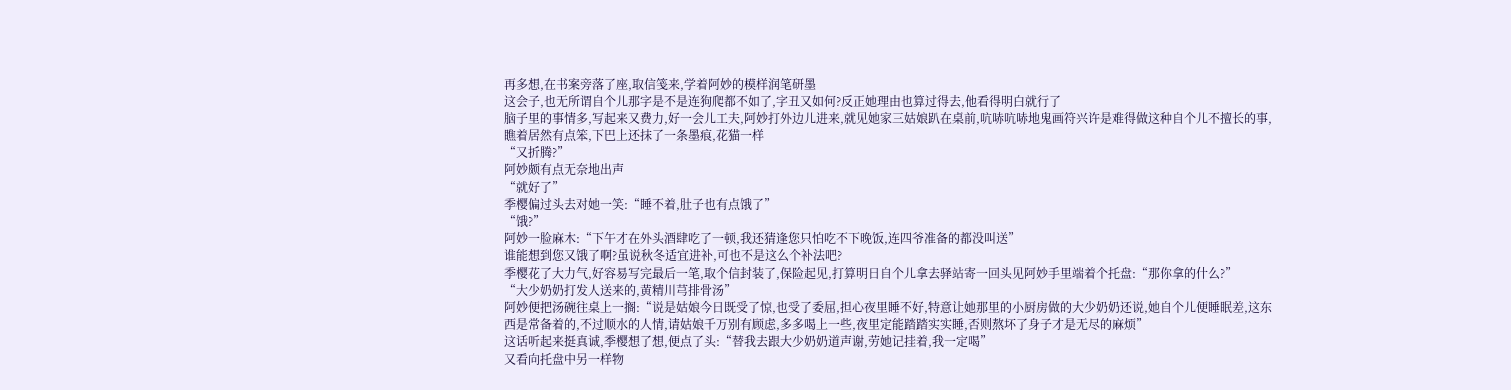再多想,在书案旁落了座,取信笺来,学着阿妙的模样润笔研墨
这会子,也无所谓自个儿那字是不是连狗爬都不如了,字丑又如何?反正她理由也算过得去,他看得明白就行了
脑子里的事情多,写起来又费力,好一会儿工夫,阿妙打外边儿进来,就见她家三姑娘趴在桌前,吭哧吭哧地鬼画符兴许是难得做这种自个儿不擅长的事,瞧着居然有点笨,下巴上还抹了一条墨痕,花猫一样
“又折腾?”
阿妙颇有点无奈地出声
“就好了”
季樱偏过头去对她一笑:“睡不着,肚子也有点饿了”
“饿?”
阿妙一脸麻木:“下午才在外头酒肆吃了一顿,我还猜逢您只怕吃不下晚饭,连四爷准备的都没叫送”
谁能想到您又饿了啊?虽说秋冬适宜进补,可也不是这么个补法吧?
季樱花了大力气,好容易写完最后一笔,取个信封装了,保险起见,打算明日自个儿拿去驿站寄一回头见阿妙手里端着个托盘:“那你拿的什么?”
“大少奶奶打发人送来的,黄精川芎排骨汤”
阿妙便把汤碗往桌上一搁:“说是姑娘今日既受了惊,也受了委屈,担心夜里睡不好,特意让她那里的小厨房做的大少奶奶还说,她自个儿便睡眠差,这东西是常备着的,不过顺水的人情,请姑娘千万别有顾虑,多多喝上一些,夜里定能踏踏实实睡,否则熬坏了身子才是无尽的麻烦”
这话听起来挺真诚,季樱想了想,便点了头:“替我去跟大少奶奶道声谢,劳她记挂着,我一定喝”
又看向托盘中另一样物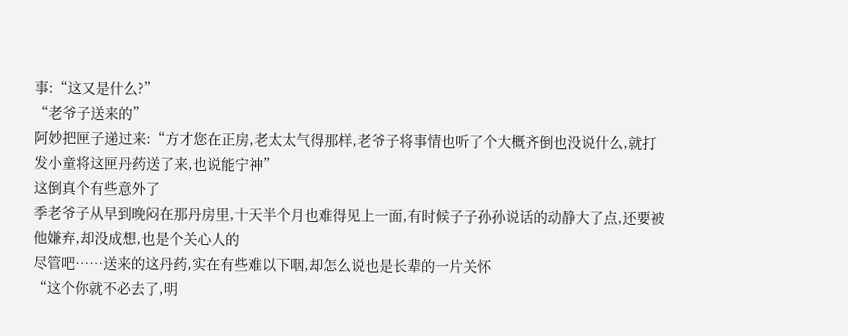事:“这又是什么?”
“老爷子送来的”
阿妙把匣子递过来:“方才您在正房,老太太气得那样,老爷子将事情也听了个大概齐倒也没说什么,就打发小童将这匣丹药送了来,也说能宁神”
这倒真个有些意外了
季老爷子从早到晚闷在那丹房里,十天半个月也难得见上一面,有时候子子孙孙说话的动静大了点,还要被他嫌弃,却没成想,也是个关心人的
尽管吧……送来的这丹药,实在有些难以下咽,却怎么说也是长辈的一片关怀
“这个你就不必去了,明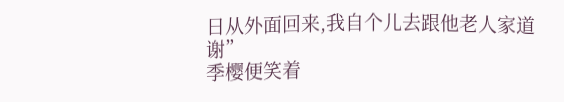日从外面回来,我自个儿去跟他老人家道谢”
季樱便笑着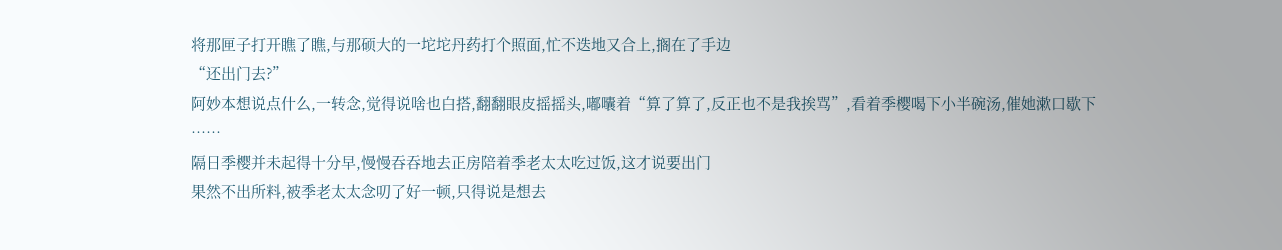将那匣子打开瞧了瞧,与那硕大的一坨坨丹药打个照面,忙不迭地又合上,搁在了手边
“还出门去?”
阿妙本想说点什么,一转念,觉得说啥也白搭,翻翻眼皮摇摇头,嘟囔着“算了算了,反正也不是我挨骂”,看着季樱喝下小半碗汤,催她漱口歇下
……
隔日季樱并未起得十分早,慢慢吞吞地去正房陪着季老太太吃过饭,这才说要出门
果然不出所料,被季老太太念叨了好一顿,只得说是想去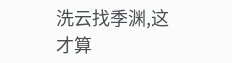洗云找季渊,这才算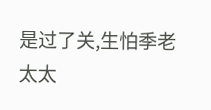是过了关,生怕季老太太